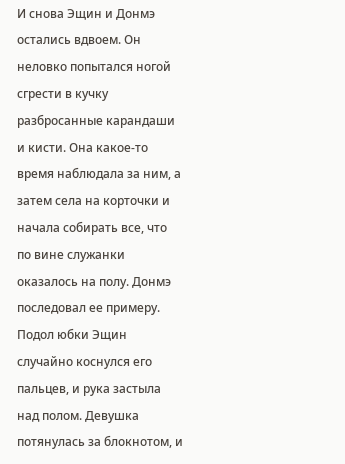И снова Эщин и Донмэ остались вдвоем. Он неловко попытался ногой сгрести в кучку разбросанные карандаши и кисти. Она какое-то время наблюдала за ним, а затем села на корточки и начала собирать все, что по вине служанки оказалось на полу. Донмэ последовал ее примеру. Подол юбки Эщин случайно коснулся его пальцев, и рука застыла над полом. Девушка потянулась за блокнотом, и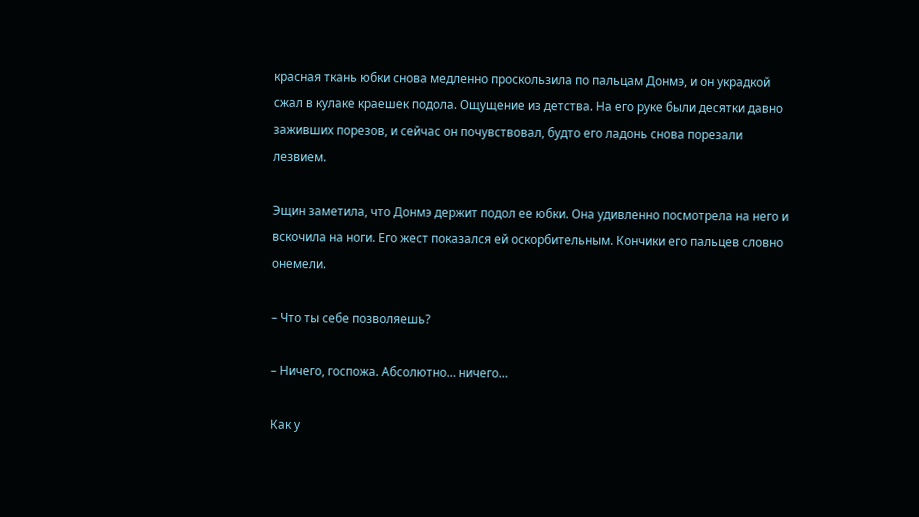красная ткань юбки снова медленно проскользила по пальцам Донмэ, и он украдкой сжал в кулаке краешек подола. Ощущение из детства. На его руке были десятки давно заживших порезов, и сейчас он почувствовал, будто его ладонь снова порезали лезвием.

Эщин заметила, что Донмэ держит подол ее юбки. Она удивленно посмотрела на него и вскочила на ноги. Его жест показался ей оскорбительным. Кончики его пальцев словно онемели.

– Что ты себе позволяешь?

– Ничего, госпожа. Абсолютно… ничего…

Как у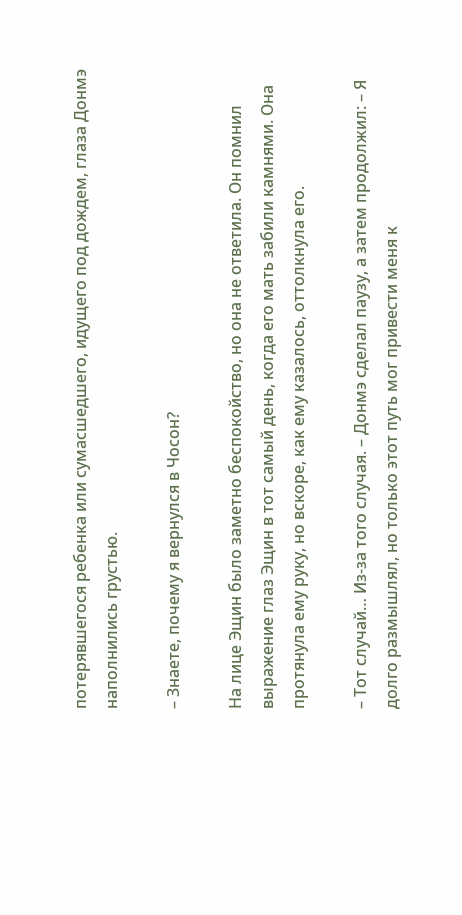потерявшегося ребенка или сумасшедшего, идущего под дождем, глаза Донмэ наполнились грустью.

– Знаете, почему я вернулся в Чосон?

На лице Эщин было заметно беспокойство, но она не ответила. Он помнил выражение глаз Эщин в тот самый день, когда его мать забили камнями. Она протянула ему руку, но вскоре, как ему казалось, оттолкнула его.

– Тот случай… Из-за того случая. – Донмэ сделал паузу, а затем продолжил: – Я долго размышлял, но только этот путь мог привести меня к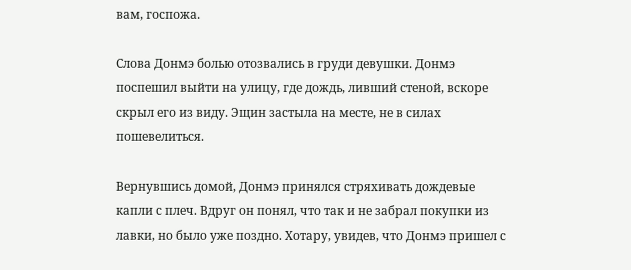вам, госпожа.

Слова Донмэ болью отозвались в груди девушки. Донмэ поспешил выйти на улицу, где дождь, ливший стеной, вскоре скрыл его из виду. Эщин застыла на месте, не в силах пошевелиться.

Вернувшись домой, Донмэ принялся стряхивать дождевые капли с плеч. Вдруг он понял, что так и не забрал покупки из лавки, но было уже поздно. Хотару, увидев, что Донмэ пришел с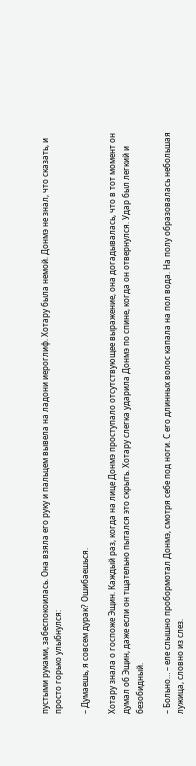пустыми руками, забеспокоилась. Она взяла его руку и пальцем вывела на ладони иероглиф. Хотару была немой. Донмэ не знал, что сказать, и просто горько улыбнулся:

– Думаешь, я совсем дурак? Ошибаешься.

Хотару знала о госпоже Эщин. Каждый раз, когда на лице Донмэ проступало отсутствующее выражение, она догадывалась, что в тот момент он думал об Эщин, даже если он тщательно пытался это скрыть. Хотару слегка ударила Донмэ по спине, когда он отвернулся. Удар был легкий и безобидный.

– Больно… – еле слышно пробормотал Донмэ, смотря себе под ноги. С его длинных волос капала на пол вода. На полу образовалась небольшая лужица, словно из слез.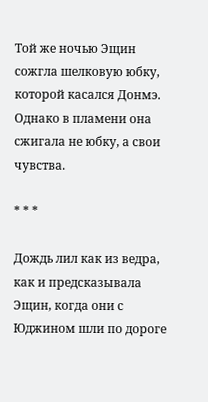Той же ночью Эщин сожгла шелковую юбку, которой касался Донмэ. Однако в пламени она сжигала не юбку, а свои чувства.

* * *

Дождь лил как из ведра, как и предсказывала Эщин, когда они с Юджином шли по дороге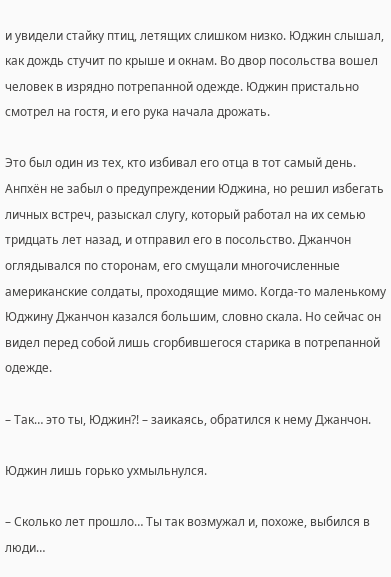и увидели стайку птиц, летящих слишком низко. Юджин слышал, как дождь стучит по крыше и окнам. Во двор посольства вошел человек в изрядно потрепанной одежде. Юджин пристально смотрел на гостя, и его рука начала дрожать.

Это был один из тех, кто избивал его отца в тот самый день. Анпхён не забыл о предупреждении Юджина, но решил избегать личных встреч, разыскал слугу, который работал на их семью тридцать лет назад, и отправил его в посольство. Джанчон оглядывался по сторонам, его смущали многочисленные американские солдаты, проходящие мимо. Когда-то маленькому Юджину Джанчон казался большим, словно скала. Но сейчас он видел перед собой лишь сгорбившегося старика в потрепанной одежде.

– Так… это ты, Юджин?! – заикаясь, обратился к нему Джанчон.

Юджин лишь горько ухмыльнулся.

– Сколько лет прошло… Ты так возмужал и, похоже, выбился в люди…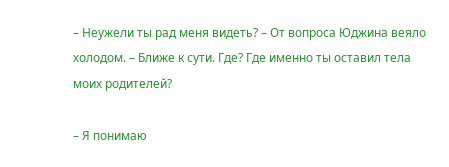– Неужели ты рад меня видеть? – От вопроса Юджина веяло холодом. – Ближе к сути. Где? Где именно ты оставил тела моих родителей?

– Я понимаю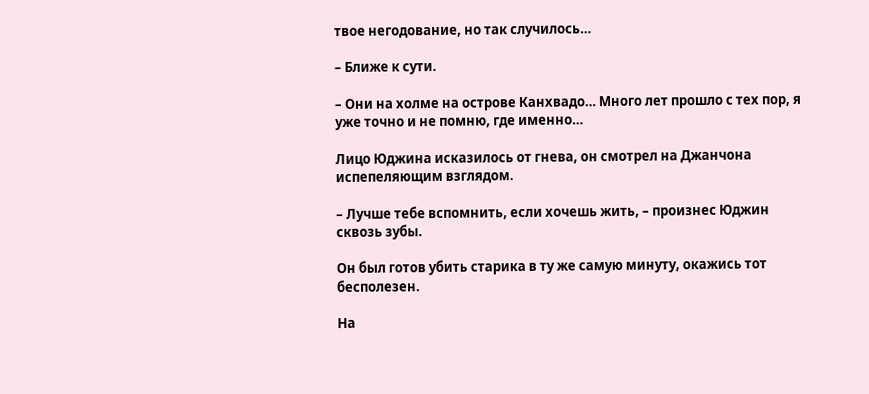твое негодование, но так случилось…

– Ближе к сути.

– Они на холме на острове Канхвадо… Много лет прошло с тех пор, я уже точно и не помню, где именно…

Лицо Юджина исказилось от гнева, он смотрел на Джанчона испепеляющим взглядом.

– Лучше тебе вспомнить, если хочешь жить, – произнес Юджин сквозь зубы.

Он был готов убить старика в ту же самую минуту, окажись тот бесполезен.

На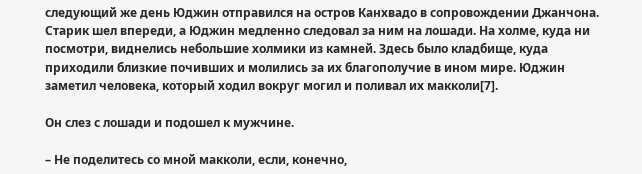следующий же день Юджин отправился на остров Канхвадо в сопровождении Джанчона. Старик шел впереди, а Юджин медленно следовал за ним на лошади. На холме, куда ни посмотри, виднелись небольшие холмики из камней. Здесь было кладбище, куда приходили близкие почивших и молились за их благополучие в ином мире. Юджин заметил человека, который ходил вокруг могил и поливал их макколи[7].

Он слез с лошади и подошел к мужчине.

– Не поделитесь со мной макколи, если, конечно,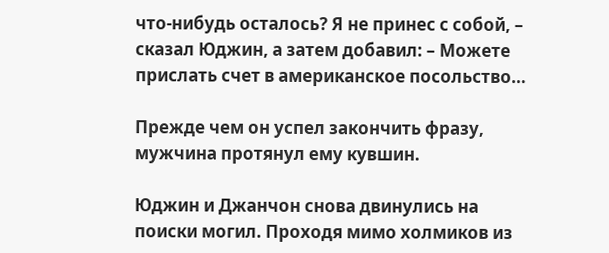что-нибудь осталось? Я не принес с собой, – сказал Юджин, а затем добавил: – Можете прислать счет в американское посольство…

Прежде чем он успел закончить фразу, мужчина протянул ему кувшин.

Юджин и Джанчон снова двинулись на поиски могил. Проходя мимо холмиков из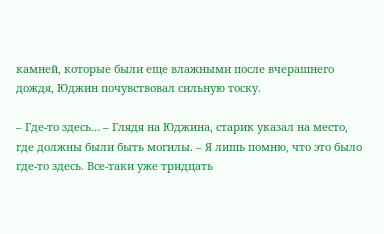камней, которые были еще влажными после вчерашнего дождя, Юджин почувствовал сильную тоску.

– Где-то здесь… – Глядя на Юджина, старик указал на место, где должны были быть могилы. – Я лишь помню, что это было где-то здесь. Все-таки уже тридцать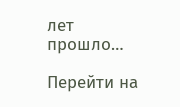лет прошло…

Перейти на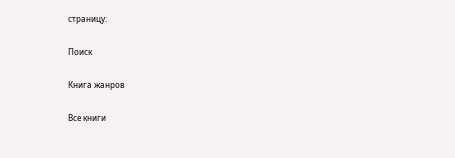страницу:

Поиск

Книга жанров

Все книги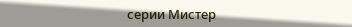серии Мистер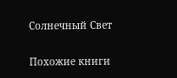Солнечный Cвет

Похожие книги